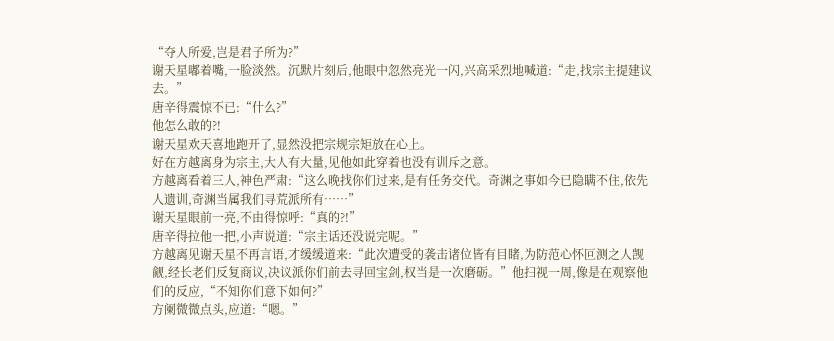“夺人所爱,岂是君子所为?”
谢天星嘟着嘴,一脸淡然。沉默片刻后,他眼中忽然亮光一闪,兴高采烈地喊道:“走,找宗主提建议去。”
唐辛得震惊不已:“什么?”
他怎么敢的?!
谢天星欢天喜地跑开了,显然没把宗规宗矩放在心上。
好在方越离身为宗主,大人有大量,见他如此穿着也没有训斥之意。
方越离看着三人,神色严肃:“这么晚找你们过来,是有任务交代。奇渊之事如今已隐瞒不住,依先人遗训,奇渊当属我们寻荒派所有……”
谢天星眼前一亮,不由得惊呼:“真的?!”
唐辛得拉他一把,小声说道:“宗主话还没说完呢。”
方越离见谢天星不再言语,才缓缓道来:“此次遭受的袭击诸位皆有目睹,为防范心怀叵测之人觊觎,经长老们反复商议,决议派你们前去寻回宝剑,权当是一次磨砺。”他扫视一周,像是在观察他们的反应,“不知你们意下如何?”
方阑微微点头,应道:“嗯。”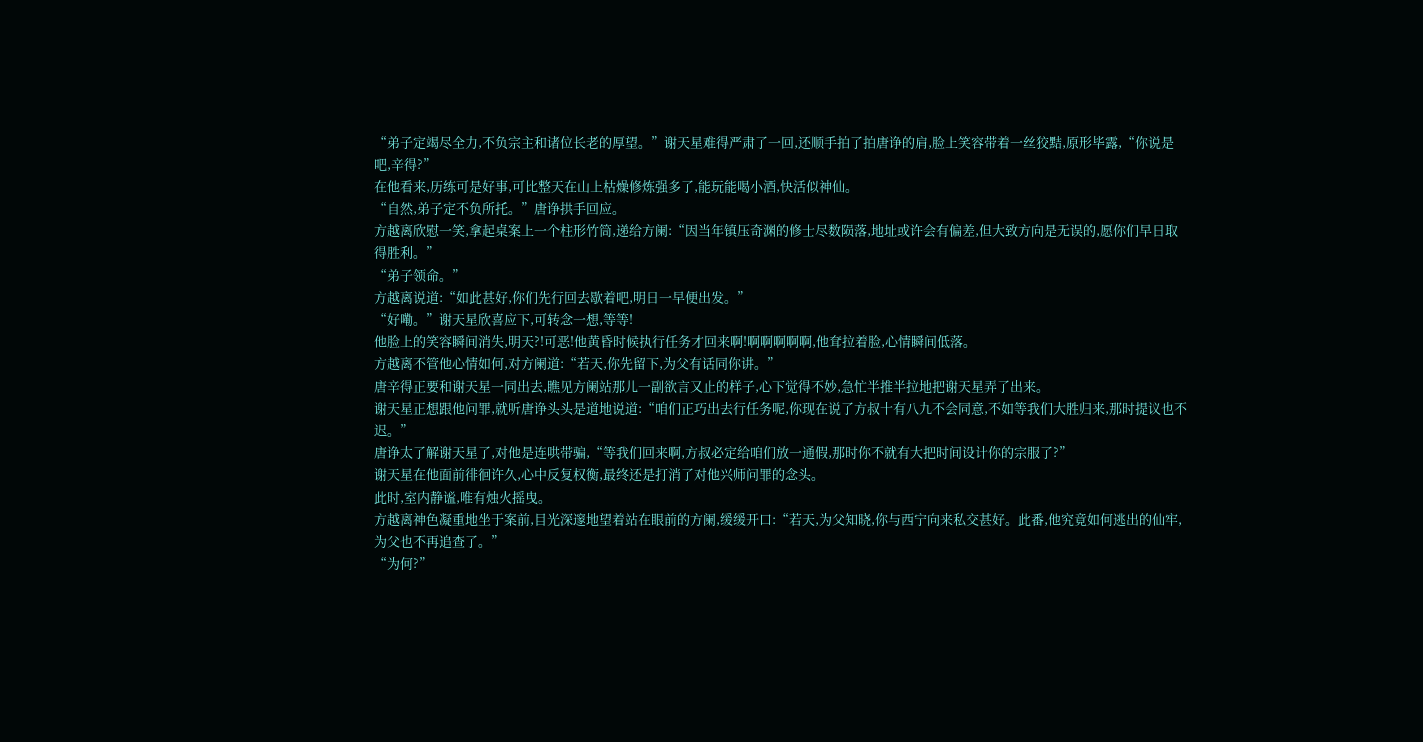“弟子定竭尽全力,不负宗主和诸位长老的厚望。”谢天星难得严肃了一回,还顺手拍了拍唐诤的肩,脸上笑容带着一丝狡黠,原形毕露,“你说是吧,辛得?”
在他看来,历练可是好事,可比整天在山上枯燥修炼强多了,能玩能喝小酒,快活似神仙。
“自然,弟子定不负所托。”唐诤拱手回应。
方越离欣慰一笑,拿起桌案上一个柱形竹筒,递给方阑:“因当年镇压奇渊的修士尽数陨落,地址或许会有偏差,但大致方向是无误的,愿你们早日取得胜利。”
“弟子领命。”
方越离说道:“如此甚好,你们先行回去歇着吧,明日一早便出发。”
“好嘞。”谢天星欣喜应下,可转念一想,等等!
他脸上的笑容瞬间消失,明天?!可恶!他黄昏时候执行任务才回来啊!啊啊啊啊啊,他耷拉着脸,心情瞬间低落。
方越离不管他心情如何,对方阑道:“若天,你先留下,为父有话同你讲。”
唐辛得正要和谢天星一同出去,瞧见方阑站那儿一副欲言又止的样子,心下觉得不妙,急忙半推半拉地把谢天星弄了出来。
谢天星正想跟他问罪,就听唐诤头头是道地说道:“咱们正巧出去行任务呢,你现在说了方叔十有八九不会同意,不如等我们大胜归来,那时提议也不迟。”
唐诤太了解谢天星了,对他是连哄带骗,“等我们回来啊,方叔必定给咱们放一通假,那时你不就有大把时间设计你的宗服了?”
谢天星在他面前徘徊许久,心中反复权衡,最终还是打消了对他兴师问罪的念头。
此时,室内静谧,唯有烛火摇曳。
方越离神色凝重地坐于案前,目光深邃地望着站在眼前的方阑,缓缓开口:“若天,为父知晓,你与西宁向来私交甚好。此番,他究竟如何逃出的仙牢,为父也不再追查了。”
“为何?”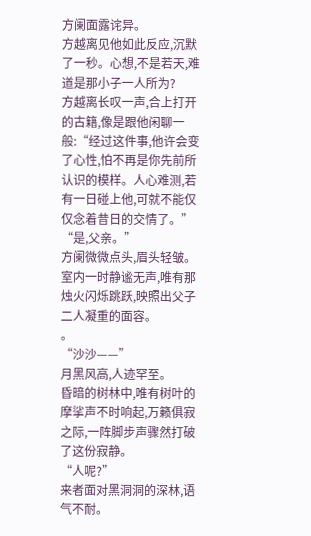方阑面露诧异。
方越离见他如此反应,沉默了一秒。心想,不是若天,难道是那小子一人所为?
方越离长叹一声,合上打开的古籍,像是跟他闲聊一般:“经过这件事,他许会变了心性,怕不再是你先前所认识的模样。人心难测,若有一日碰上他,可就不能仅仅念着昔日的交情了。”
“是,父亲。”
方阑微微点头,眉头轻皱。
室内一时静谧无声,唯有那烛火闪烁跳跃,映照出父子二人凝重的面容。
。
“沙沙——”
月黑风高,人迹罕至。
昏暗的树林中,唯有树叶的摩挲声不时响起,万籁俱寂之际,一阵脚步声骤然打破了这份寂静。
“人呢?”
来者面对黑洞洞的深林,语气不耐。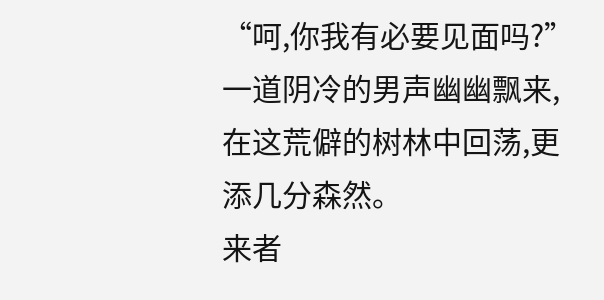“呵,你我有必要见面吗?”
一道阴冷的男声幽幽飘来,在这荒僻的树林中回荡,更添几分森然。
来者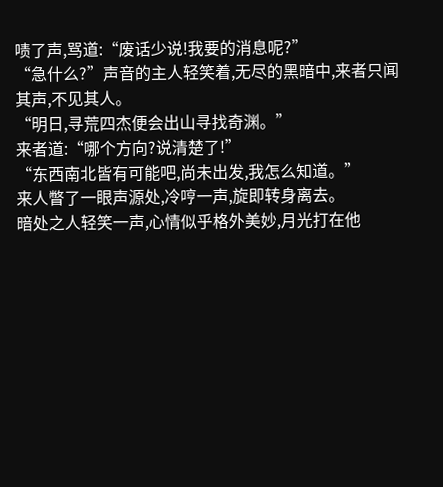啧了声,骂道:“废话少说!我要的消息呢?”
“急什么?”声音的主人轻笑着,无尽的黑暗中,来者只闻其声,不见其人。
“明日,寻荒四杰便会出山寻找奇渊。”
来者道:“哪个方向?说清楚了!”
“东西南北皆有可能吧,尚未出发,我怎么知道。”
来人瞥了一眼声源处,冷哼一声,旋即转身离去。
暗处之人轻笑一声,心情似乎格外美妙,月光打在他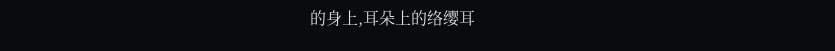的身上,耳朵上的络缨耳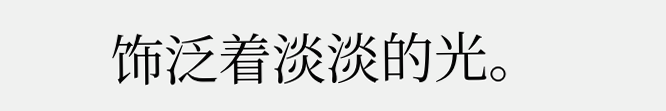饰泛着淡淡的光。